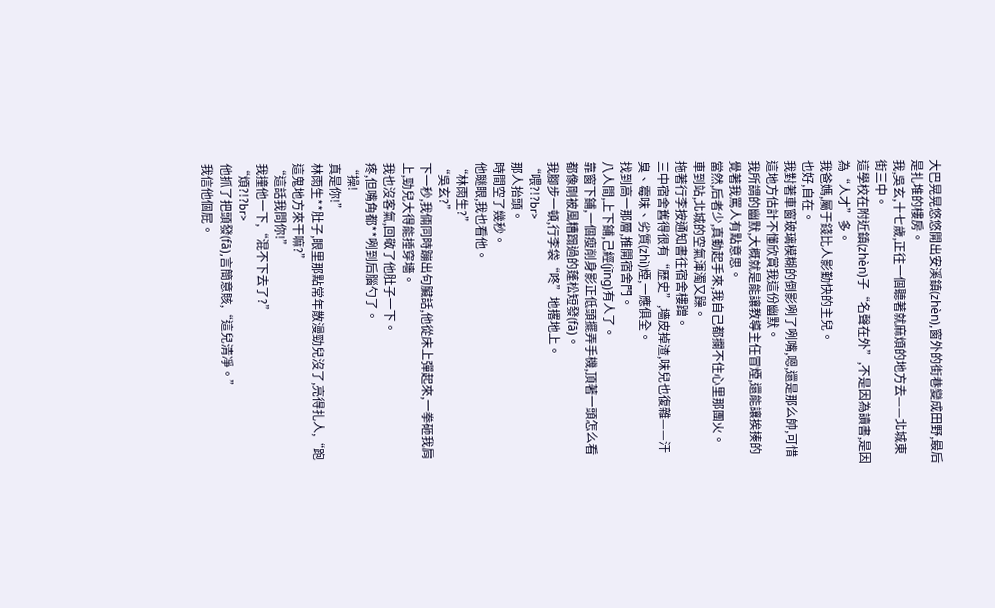大巴晃晃悠悠開出安溪鎮(zhèn),窗外的街巷變成田野,最后是扎堆的樓房。
我,吳玄,十七歲,正往一個聽著就麻煩的地方去——北城東街三中。
這學校在附近鎮(zhèn)子“名聲在外”,不是因為讀書,是因為“人才”多。
我爸媽,屬于錢比人影勤快的主兒。
也好,自在。
我對著車窗玻璃模糊的倒影咧了咧嘴,嗯,還是那么帥,可惜這地方估計不懂欣賞我這份幽默。
我所謂的幽默,大概就是能讓教導主任冒煙,還能讓挨揍的覺著我罵人有點意思。
當然,后者少,真動起手來,我自己都攔不住心里那團火。
車到站,北城的空氣渾濁又躁。
拖著行李按通知書往宿舍樓蹭。
三中宿舍舊得很有“歷史”,墻皮掉渣,味兒也復雜——汗臭、霉味、劣質(zhì)煙,一應俱全。
找到高一那層,推開宿舍門。
八人間,上下鋪,己經(jīng)有人了。
靠窗下鋪,一個瘦削身影正低頭擺弄手機,頂著一頭怎么看都像剛被風糟蹋過的蓬松短發(fā)。
我腳步一頓,行李袋“咚”地撂地上。
“喂?!?br>
那人抬頭。
時間空了幾秒。
他瞇眼,我也看他。
“林雨生?”
“吳玄?”
下一秒,我倆同時蹦出句臟話,他從床上彈起來,一拳砸我肩上,勁兒大得能捶穿墻。
我也沒客氣,回敬了他肚子一下。
疼,但嘴角都**咧到后腦勺了。
“操!
真是你!”
林雨生**肚子,眼里那點常年散漫勁兒沒了,亮得扎人,“跑這鬼地方來干嘛?”
“這話我問你!”
我撞他一下,“混不下去了?”
“煩?!?br>
他抓了把頭發(fā),言簡意賅,“這兒清凈。”
我信他個屁。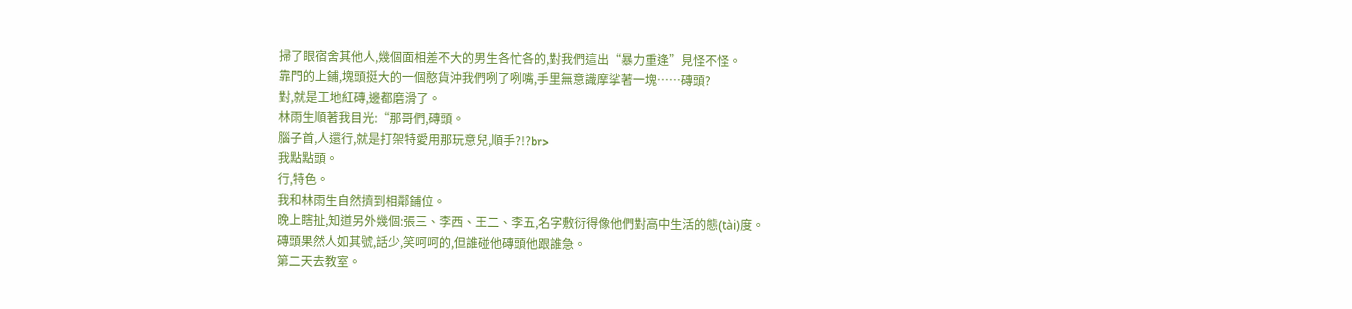掃了眼宿舍其他人,幾個面相差不大的男生各忙各的,對我們這出“暴力重逢”見怪不怪。
靠門的上鋪,塊頭挺大的一個憨貨沖我們咧了咧嘴,手里無意識摩挲著一塊……磚頭?
對,就是工地紅磚,邊都磨滑了。
林雨生順著我目光:“那哥們,磚頭。
腦子首,人還行,就是打架特愛用那玩意兒,順手?!?br>
我點點頭。
行,特色。
我和林雨生自然擠到相鄰鋪位。
晚上瞎扯,知道另外幾個:張三、李西、王二、李五,名字敷衍得像他們對高中生活的態(tài)度。
磚頭果然人如其號,話少,笑呵呵的,但誰碰他磚頭他跟誰急。
第二天去教室。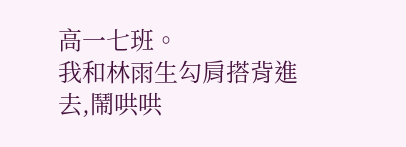高一七班。
我和林雨生勾肩搭背進去,鬧哄哄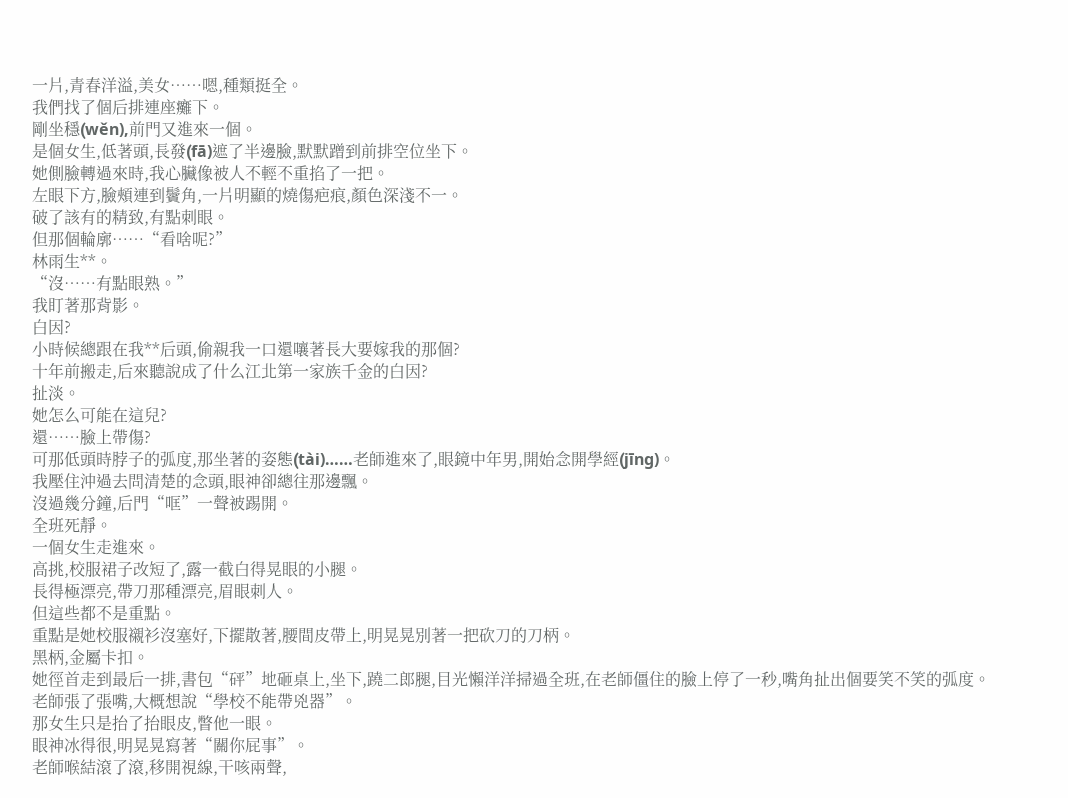一片,青春洋溢,美女……嗯,種類挺全。
我們找了個后排連座癱下。
剛坐穩(wěn),前門又進來一個。
是個女生,低著頭,長發(fā)遮了半邊臉,默默蹭到前排空位坐下。
她側臉轉過來時,我心臟像被人不輕不重掐了一把。
左眼下方,臉頰連到鬢角,一片明顯的燒傷疤痕,顏色深淺不一。
破了該有的精致,有點刺眼。
但那個輪廓……“看啥呢?”
林雨生**。
“沒……有點眼熟。”
我盯著那背影。
白因?
小時候總跟在我**后頭,偷親我一口還嚷著長大要嫁我的那個?
十年前搬走,后來聽說成了什么江北第一家族千金的白因?
扯淡。
她怎么可能在這兒?
還……臉上帶傷?
可那低頭時脖子的弧度,那坐著的姿態(tài)……老師進來了,眼鏡中年男,開始念開學經(jīng)。
我壓住沖過去問清楚的念頭,眼神卻總往那邊飄。
沒過幾分鐘,后門“哐”一聲被踢開。
全班死靜。
一個女生走進來。
高挑,校服裙子改短了,露一截白得晃眼的小腿。
長得極漂亮,帶刀那種漂亮,眉眼刺人。
但這些都不是重點。
重點是她校服襯衫沒塞好,下擺散著,腰間皮帶上,明晃晃別著一把砍刀的刀柄。
黑柄,金屬卡扣。
她徑首走到最后一排,書包“砰”地砸桌上,坐下,蹺二郎腿,目光懶洋洋掃過全班,在老師僵住的臉上停了一秒,嘴角扯出個要笑不笑的弧度。
老師張了張嘴,大概想說“學校不能帶兇器”。
那女生只是抬了抬眼皮,瞥他一眼。
眼神冰得很,明晃晃寫著“關你屁事”。
老師喉結滾了滾,移開視線,干咳兩聲,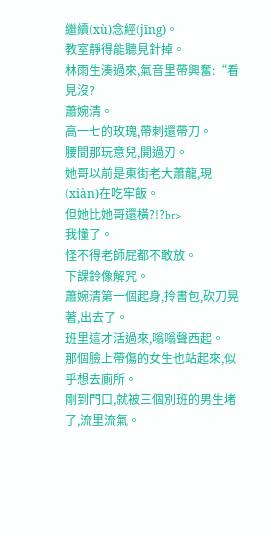繼續(xù)念經(jīng)。
教室靜得能聽見針掉。
林雨生湊過來,氣音里帶興奮:“看見沒?
蕭婉清。
高一七的玫瑰,帶刺還帶刀。
腰間那玩意兒,開過刃。
她哥以前是東街老大蕭龍,現(xiàn)在吃牢飯。
但她比她哥還橫?!?br>
我懂了。
怪不得老師屁都不敢放。
下課鈴像解咒。
蕭婉清第一個起身,拎書包,砍刀晃著,出去了。
班里這才活過來,嗡嗡聲西起。
那個臉上帶傷的女生也站起來,似乎想去廁所。
剛到門口,就被三個別班的男生堵了,流里流氣。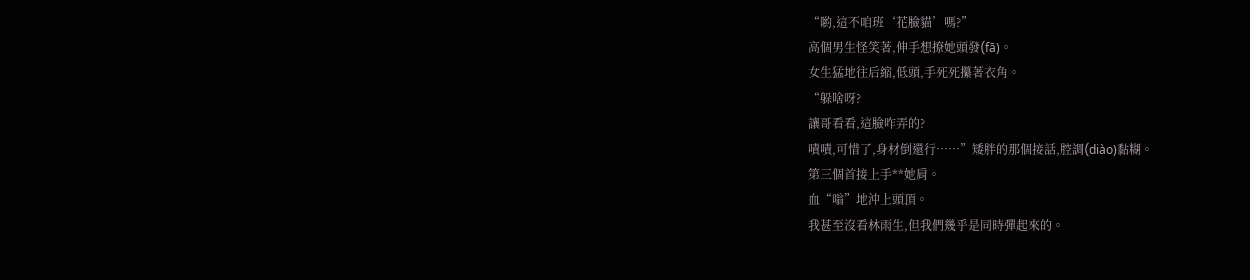“喲,這不咱班‘花臉貓’嗎?”
高個男生怪笑著,伸手想撩她頭發(fā)。
女生猛地往后縮,低頭,手死死攥著衣角。
“躲啥呀?
讓哥看看,這臉咋弄的?
嘖嘖,可惜了,身材倒還行……”矮胖的那個接話,腔調(diào)黏糊。
第三個首接上手**她肩。
血“嗡”地沖上頭頂。
我甚至沒看林雨生,但我們幾乎是同時彈起來的。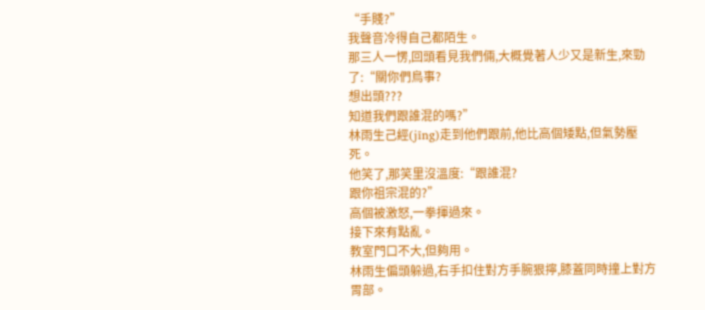“手賤?”
我聲音冷得自己都陌生。
那三人一愣,回頭看見我們倆,大概覺著人少又是新生,來勁了:“關你們鳥事?
想出頭???
知道我們跟誰混的嗎?”
林雨生己經(jīng)走到他們跟前,他比高個矮點,但氣勢壓死。
他笑了,那笑里沒溫度:“跟誰混?
跟你祖宗混的?”
高個被激怒,一拳揮過來。
接下來有點亂。
教室門口不大,但夠用。
林雨生偏頭躲過,右手扣住對方手腕狠擰,膝蓋同時撞上對方胃部。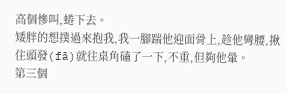高個慘叫,蜷下去。
矮胖的想撲過來抱我,我一腳踹他迎面骨上,趁他彎腰,揪住頭發(fā)就往桌角磕了一下,不重,但夠他暈。
第三個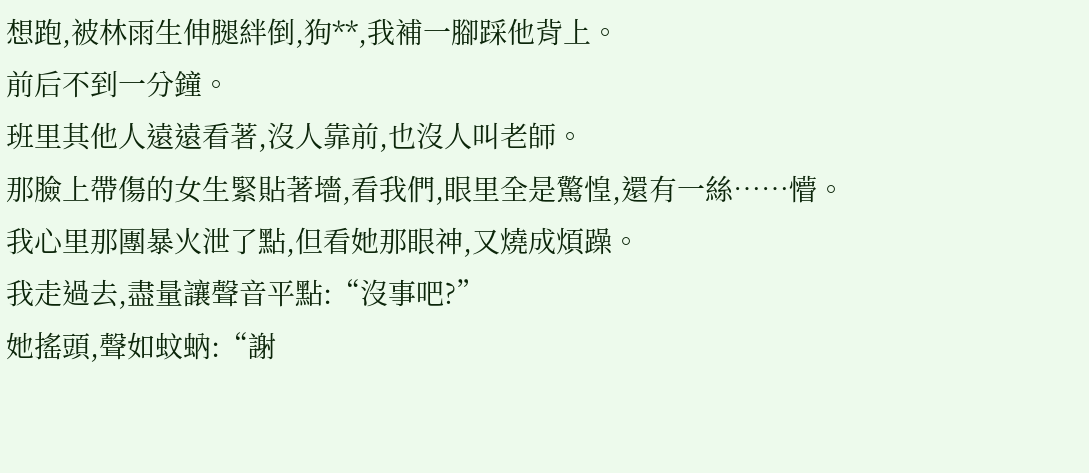想跑,被林雨生伸腿絆倒,狗**,我補一腳踩他背上。
前后不到一分鐘。
班里其他人遠遠看著,沒人靠前,也沒人叫老師。
那臉上帶傷的女生緊貼著墻,看我們,眼里全是驚惶,還有一絲……懵。
我心里那團暴火泄了點,但看她那眼神,又燒成煩躁。
我走過去,盡量讓聲音平點:“沒事吧?”
她搖頭,聲如蚊蚋:“謝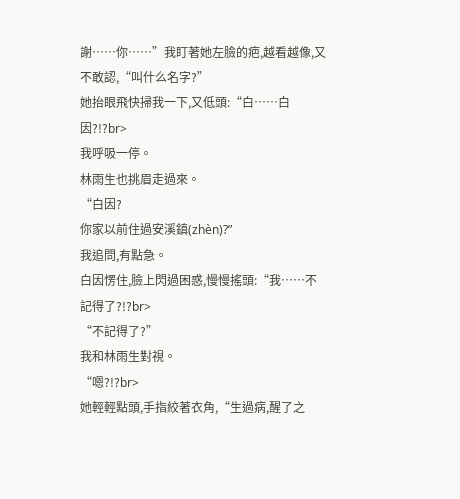謝……你……”我盯著她左臉的疤,越看越像,又不敢認,“叫什么名字?”
她抬眼飛快掃我一下,又低頭:“白……白因?!?br>
我呼吸一停。
林雨生也挑眉走過來。
“白因?
你家以前住過安溪鎮(zhèn)?”
我追問,有點急。
白因愣住,臉上閃過困惑,慢慢搖頭:“我……不記得了?!?br>
“不記得了?”
我和林雨生對視。
“嗯?!?br>
她輕輕點頭,手指絞著衣角,“生過病,醒了之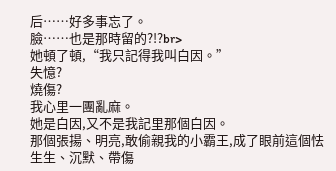后……好多事忘了。
臉……也是那時留的?!?br>
她頓了頓,“我只記得我叫白因。”
失憶?
燒傷?
我心里一團亂麻。
她是白因,又不是我記里那個白因。
那個張揚、明亮,敢偷親我的小霸王,成了眼前這個怯生生、沉默、帶傷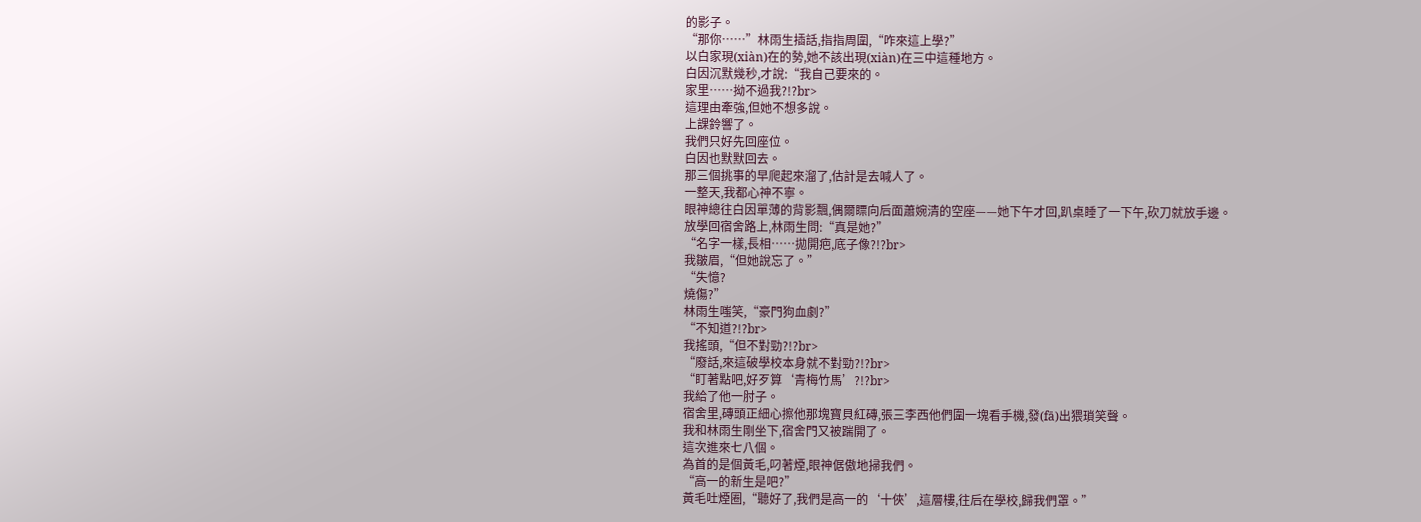的影子。
“那你……”林雨生插話,指指周圍,“咋來這上學?”
以白家現(xiàn)在的勢,她不該出現(xiàn)在三中這種地方。
白因沉默幾秒,才說:“我自己要來的。
家里……拗不過我?!?br>
這理由牽強,但她不想多說。
上課鈴響了。
我們只好先回座位。
白因也默默回去。
那三個挑事的早爬起來溜了,估計是去喊人了。
一整天,我都心神不寧。
眼神總往白因單薄的背影飄,偶爾瞟向后面蕭婉清的空座——她下午才回,趴桌睡了一下午,砍刀就放手邊。
放學回宿舍路上,林雨生問:“真是她?”
“名字一樣,長相……拋開疤,底子像?!?br>
我皺眉,“但她說忘了。”
“失憶?
燒傷?”
林雨生嗤笑,“豪門狗血劇?”
“不知道?!?br>
我搖頭,“但不對勁?!?br>
“廢話,來這破學校本身就不對勁?!?br>
“盯著點吧,好歹算‘青梅竹馬’?!?br>
我給了他一肘子。
宿舍里,磚頭正細心擦他那塊寶貝紅磚,張三李西他們圍一塊看手機,發(fā)出猥瑣笑聲。
我和林雨生剛坐下,宿舍門又被踹開了。
這次進來七八個。
為首的是個黃毛,叼著煙,眼神倨傲地掃我們。
“高一的新生是吧?”
黃毛吐煙圈,“聽好了,我們是高一的‘十俠’,這層樓,往后在學校,歸我們罩。”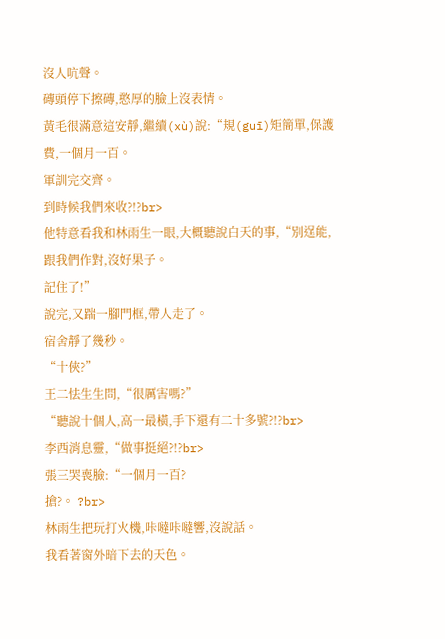沒人吭聲。
磚頭停下擦磚,憨厚的臉上沒表情。
黃毛很滿意這安靜,繼續(xù)說:“規(guī)矩簡單,保護費,一個月一百。
軍訓完交齊。
到時候我們來收?!?br>
他特意看我和林雨生一眼,大概聽說白天的事,“別逞能,跟我們作對,沒好果子。
記住了!”
說完,又踹一腳門框,帶人走了。
宿舍靜了幾秒。
“十俠?”
王二怯生生問,“很厲害嗎?”
“聽說十個人,高一最橫,手下還有二十多號?!?br>
李西消息靈,“做事挺絕?!?br>
張三哭喪臉:“一個月一百?
搶?。 ?br>
林雨生把玩打火機,咔噠咔噠響,沒說話。
我看著窗外暗下去的天色。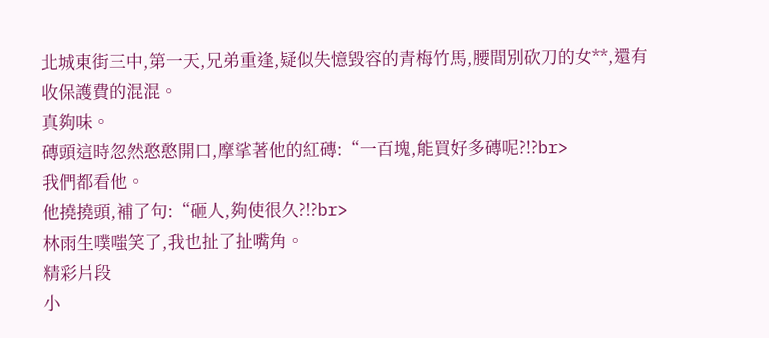北城東街三中,第一天,兄弟重逢,疑似失憶毀容的青梅竹馬,腰間別砍刀的女**,還有收保護費的混混。
真夠味。
磚頭這時忽然憨憨開口,摩挲著他的紅磚:“一百塊,能買好多磚呢?!?br>
我們都看他。
他撓撓頭,補了句:“砸人,夠使很久?!?br>
林雨生噗嗤笑了,我也扯了扯嘴角。
精彩片段
小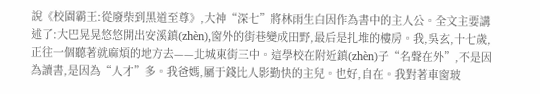說《校園霸王:從廢柴到黑道至尊》,大神“深七”將林雨生白因作為書中的主人公。全文主要講述了:大巴晃晃悠悠開出安溪鎮(zhèn),窗外的街巷變成田野,最后是扎堆的樓房。我,吳玄,十七歲,正往一個聽著就麻煩的地方去——北城東街三中。這學校在附近鎮(zhèn)子“名聲在外”,不是因為讀書,是因為“人才”多。我爸媽,屬于錢比人影勤快的主兒。也好,自在。我對著車窗玻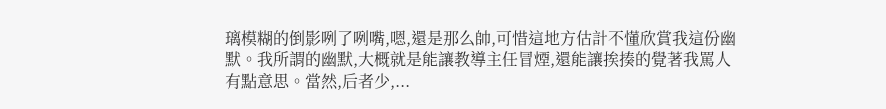璃模糊的倒影咧了咧嘴,嗯,還是那么帥,可惜這地方估計不懂欣賞我這份幽默。我所謂的幽默,大概就是能讓教導主任冒煙,還能讓挨揍的覺著我罵人有點意思。當然,后者少,...